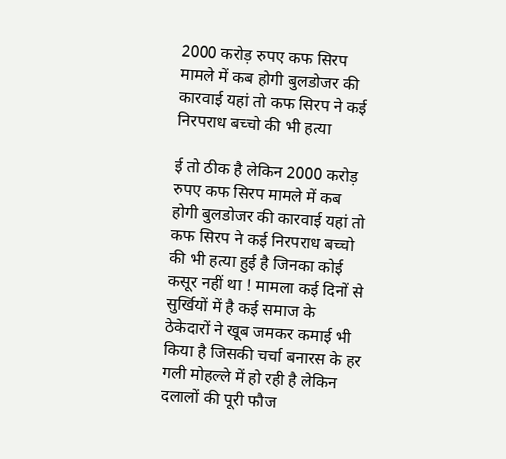2000 करोड़ रुपए कफ सिरप मामले में कब होगी बुलडोजर की कारवाई यहां तो कफ सिरप ने कई निरपराध बच्चो की भी हत्या

ई तो ठीक है लेकिन 2000 करोड़ रुपए कफ सिरप मामले में कब होगी बुलडोजर की कारवाई यहां तो कफ सिरप ने कई निरपराध बच्चो की भी हत्या हुई है जिनका कोई कसूर नहीं था ! मामला कई दिनों से सुर्खियों में है कई समाज के ठेकेदारों ने खूब जमकर कमाई भी किया है जिसकी चर्चा बनारस के हर गली मोहल्ले में हो रही है लेकिन दलालों की पूरी फौज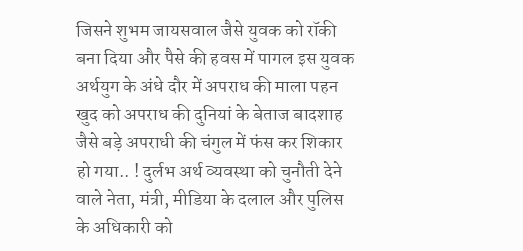जिसने शुभम जायसवाल जैसे युवक को रॉकी बना दिया और पैसे की हवस में पागल इस युवक अर्थयुग के अंधे दौर में अपराध की माला पहन खुद को अपराध की दुनियां के बेताज बादशाह जैसे बड़े अपराधी की चंगुल में फंस कर शिकार हो गया.. ! दुर्लभ अर्थ व्यवस्था को चुनौती देने वाले नेता, मंत्री, मीडिया के दलाल और पुलिस के अधिकारी को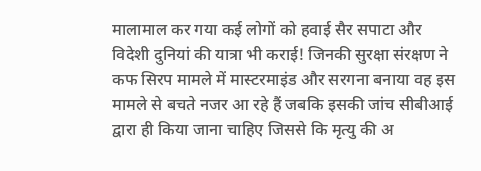मालामाल कर गया कई लोगों को हवाई सैर सपाटा और विदेशी दुनियां की यात्रा भी कराई! जिनकी सुरक्षा संरक्षण ने कफ सिरप मामले में मास्टरमाइंड और सरगना बनाया वह इस मामले से बचते नजर आ रहे हैं जबकि इसकी जांच सीबीआई द्वारा ही किया जाना चाहिए जिससे कि मृत्यु की अ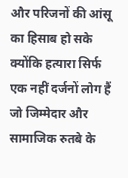और परिजनों की आंसू का हिसाब हो सके क्योंकि हत्यारा सिर्फ एक नहीं दर्जनों लोग हैं जो जिम्मेदार और सामाजिक रुतबे के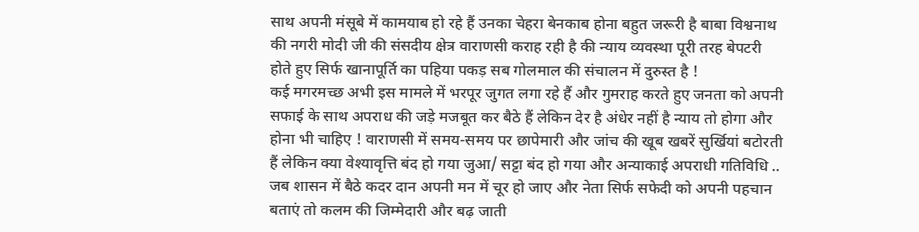साथ अपनी मंसूबे में कामयाब हो रहे हैं उनका चेहरा बेनकाब होना बहुत जरूरी है बाबा विश्वनाथ की नगरी मोदी जी की संसदीय क्षेत्र वाराणसी कराह रही है की न्याय व्यवस्था पूरी तरह बेपटरी होते हुए सिर्फ खानापूर्ति का पहिया पकड़ सब गोलमाल की संचालन में दुरुस्त है !
कई मगरमच्छ अभी इस मामले में भरपूर जुगत लगा रहे हैं और गुमराह करते हुए जनता को अपनी सफाई के साथ अपराध की जड़े मजबूत कर बैठे हैं लेकिन देर है अंधेर नहीं है न्याय तो होगा और होना भी चाहिए ! वाराणसी में समय-समय पर छापेमारी और जांच की खूब खबरें सुर्खियां बटोरती हैं लेकिन क्या वेश्यावृत्ति बंद हो गया जुआ/ सट्टा बंद हो गया और अन्याकाई अपराधी गतिविधि ..
जब शासन में बैठे कदर दान अपनी मन में चूर हो जाए और नेता सिर्फ सफेदी को अपनी पहचान बताएं तो कलम की जिम्मेदारी और बढ़ जाती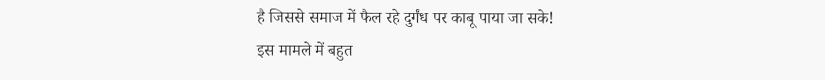है जिससे समाज में फैल रहे दुर्गंध पर काबू पाया जा सके!
इस मामले में बहुत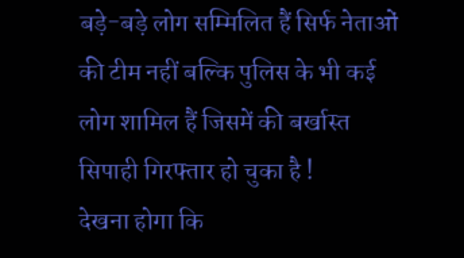बड़े-बड़े लोग सम्मिलित हैं सिर्फ नेताओं की टीम नहीं बल्कि पुलिस के भी कई लोग शामिल हैं जिसमें की बर्खास्त सिपाही गिरफ्तार हो चुका है !
देखना होगा कि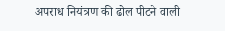अपराध नियंत्रण की ढोल पीटने वाली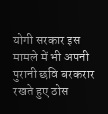योगी सरकार इस मामले में भी अपनी पुरानी छवि बरकरार रखते हुए ठोस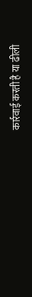कार्रवाई करती है या ढीली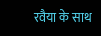रवैया के साथ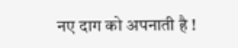नए दाग को अपनाती है !